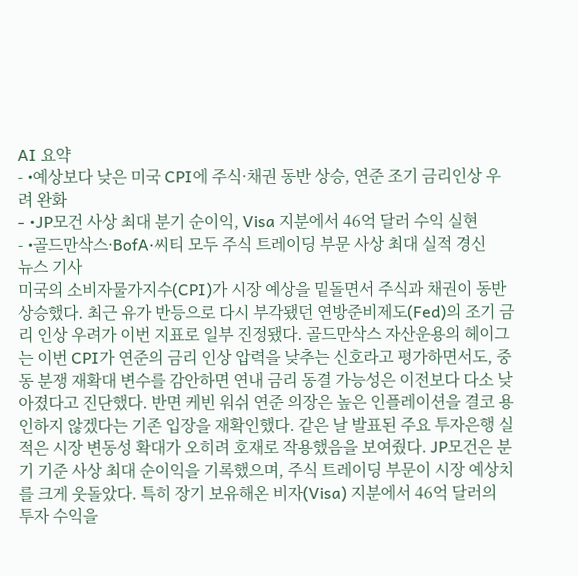AI 요약
- •예상보다 낮은 미국 CPI에 주식·채권 동반 상승, 연준 조기 금리인상 우려 완화
- •JP모건 사상 최대 분기 순이익, Visa 지분에서 46억 달러 수익 실현
- •골드만삭스·BofA·씨티 모두 주식 트레이딩 부문 사상 최대 실적 경신
뉴스 기사
미국의 소비자물가지수(CPI)가 시장 예상을 밑돌면서 주식과 채권이 동반 상승했다. 최근 유가 반등으로 다시 부각됐던 연방준비제도(Fed)의 조기 금리 인상 우려가 이번 지표로 일부 진정됐다. 골드만삭스 자산운용의 헤이그는 이번 CPI가 연준의 금리 인상 압력을 낮추는 신호라고 평가하면서도, 중동 분쟁 재확대 변수를 감안하면 연내 금리 동결 가능성은 이전보다 다소 낮아졌다고 진단했다. 반면 케빈 워쉬 연준 의장은 높은 인플레이션을 결코 용인하지 않겠다는 기존 입장을 재확인했다. 같은 날 발표된 주요 투자은행 실적은 시장 변동성 확대가 오히려 호재로 작용했음을 보여줬다. JP모건은 분기 기준 사상 최대 순이익을 기록했으며, 주식 트레이딩 부문이 시장 예상치를 크게 웃돌았다. 특히 장기 보유해온 비자(Visa) 지분에서 46억 달러의 투자 수익을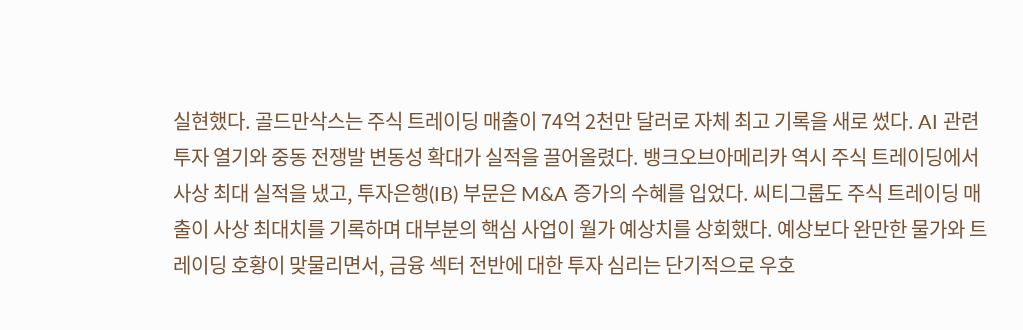실현했다. 골드만삭스는 주식 트레이딩 매출이 74억 2천만 달러로 자체 최고 기록을 새로 썼다. AI 관련 투자 열기와 중동 전쟁발 변동성 확대가 실적을 끌어올렸다. 뱅크오브아메리카 역시 주식 트레이딩에서 사상 최대 실적을 냈고, 투자은행(IB) 부문은 M&A 증가의 수혜를 입었다. 씨티그룹도 주식 트레이딩 매출이 사상 최대치를 기록하며 대부분의 핵심 사업이 월가 예상치를 상회했다. 예상보다 완만한 물가와 트레이딩 호황이 맞물리면서, 금융 섹터 전반에 대한 투자 심리는 단기적으로 우호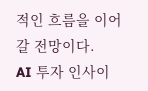적인 흐름을 이어갈 전망이다.
AI 투자 인사이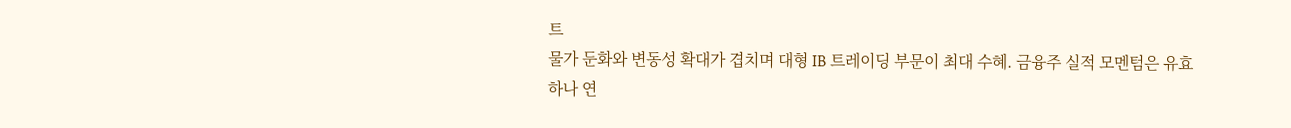트
물가 둔화와 변동성 확대가 겹치며 대형 IB 트레이딩 부문이 최대 수혜. 금융주 실적 모멘텀은 유효하나 연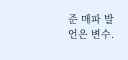준 매파 발언은 변수.